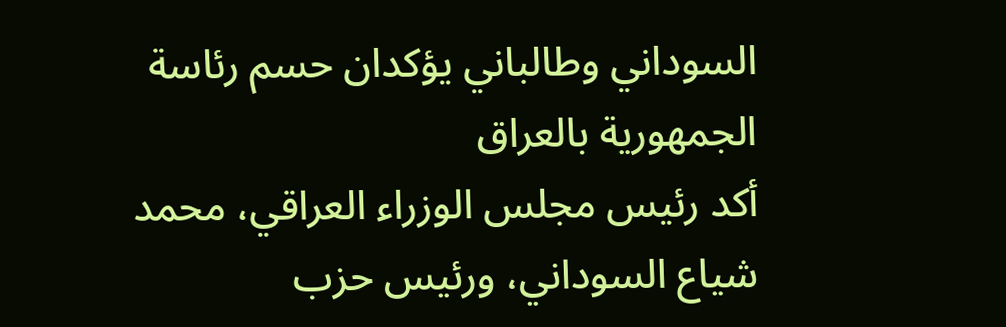السوداني وطالباني يؤكدان حسم رئاسة الجمهورية بالعراق
أكد رئيس مجلس الوزراء العراقي، محمد شياع السوداني، ورئيس حزب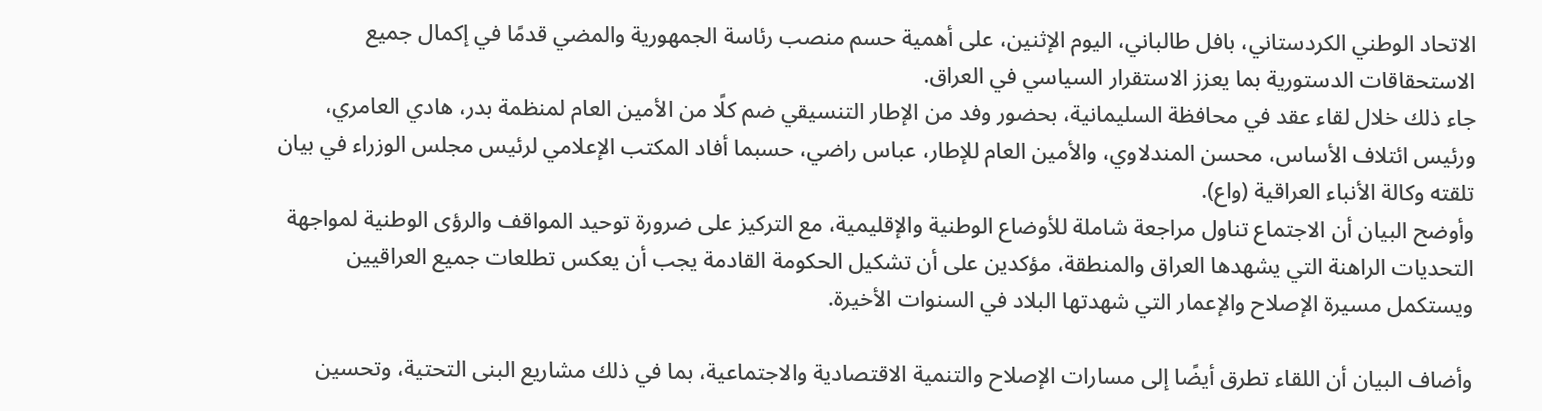الاتحاد الوطني الكردستاني، بافل طالباني، اليوم الإثنين، على أهمية حسم منصب رئاسة الجمهورية والمضي قدمًا في إكمال جميع الاستحقاقات الدستورية بما يعزز الاستقرار السياسي في العراق.
جاء ذلك خلال لقاء عقد في محافظة السليمانية، بحضور وفد من الإطار التنسيقي ضم كلًا من الأمين العام لمنظمة بدر، هادي العامري، ورئيس ائتلاف الأساس، محسن المندلاوي، والأمين العام للإطار، عباس راضي، حسبما أفاد المكتب الإعلامي لرئيس مجلس الوزراء في بيان تلقته وكالة الأنباء العراقية (واع).
وأوضح البيان أن الاجتماع تناول مراجعة شاملة للأوضاع الوطنية والإقليمية، مع التركيز على ضرورة توحيد المواقف والرؤى الوطنية لمواجهة التحديات الراهنة التي يشهدها العراق والمنطقة، مؤكدين على أن تشكيل الحكومة القادمة يجب أن يعكس تطلعات جميع العراقيين ويستكمل مسيرة الإصلاح والإعمار التي شهدتها البلاد في السنوات الأخيرة.

وأضاف البيان أن اللقاء تطرق أيضًا إلى مسارات الإصلاح والتنمية الاقتصادية والاجتماعية، بما في ذلك مشاريع البنى التحتية، وتحسين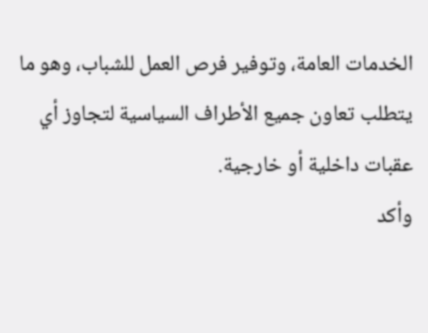الخدمات العامة، وتوفير فرص العمل للشباب، وهو ما يتطلب تعاون جميع الأطراف السياسية لتجاوز أي عقبات داخلية أو خارجية.
وأكد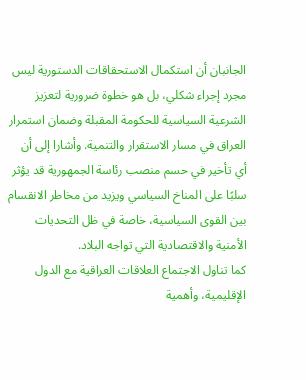الجانبان أن استكمال الاستحقاقات الدستورية ليس مجرد إجراء شكلي، بل هو خطوة ضرورية لتعزيز الشرعية السياسية للحكومة المقبلة وضمان استمرار العراق في مسار الاستقرار والتنمية. وأشارا إلى أن أي تأخير في حسم منصب رئاسة الجمهورية قد يؤثر سلبًا على المناخ السياسي ويزيد من مخاطر الانقسام بين القوى السياسية، خاصة في ظل التحديات الأمنية والاقتصادية التي تواجه البلاد.
كما تناول الاجتماع العلاقات العراقية مع الدول الإقليمية، وأهمية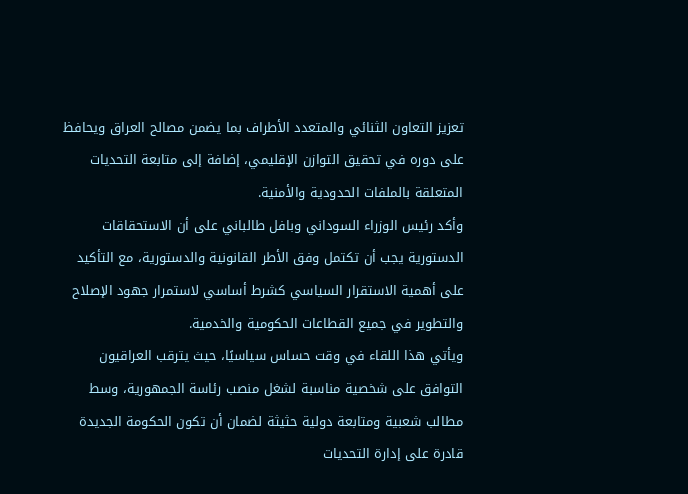تعزيز التعاون الثنائي والمتعدد الأطراف بما يضمن مصالح العراق ويحافظ على دوره في تحقيق التوازن الإقليمي، إضافة إلى متابعة التحديات المتعلقة بالملفات الحدودية والأمنية.
وأكد رئيس الوزراء السوداني وبافل طالباني على أن الاستحقاقات الدستورية يجب أن تكتمل وفق الأطر القانونية والدستورية، مع التأكيد على أهمية الاستقرار السياسي كشرط أساسي لاستمرار جهود الإصلاح والتطوير في جميع القطاعات الحكومية والخدمية.
ويأتي هذا اللقاء في وقت حساس سياسيًا، حيث يترقب العراقيون التوافق على شخصية مناسبة لشغل منصب رئاسة الجمهورية، وسط مطالب شعبية ومتابعة دولية حثيثة لضمان أن تكون الحكومة الجديدة قادرة على إدارة التحديات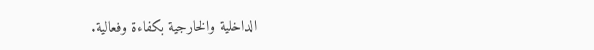الداخلية والخارجية بكفاءة وفعالية.